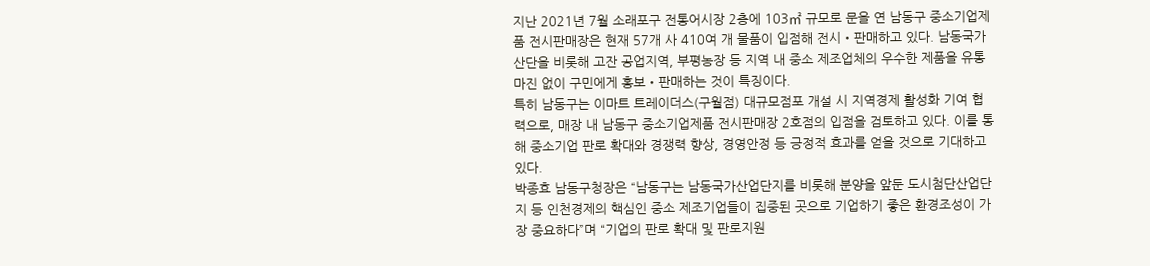지난 2021년 7월 소래포구 전통어시장 2층에 103㎡ 규모로 문을 연 남동구 중소기업제품 전시판매장은 현재 57개 사 410여 개 물품이 입점해 전시‧판매하고 있다. 남동국가산단을 비롯해 고잔 공업지역, 부평농장 등 지역 내 중소 제조업체의 우수한 제품을 유통마진 없이 구민에게 홍보‧판매하는 것이 특징이다.
특히 남동구는 이마트 트레이더스(구월점) 대규모점포 개설 시 지역경제 활성화 기여 협력으로, 매장 내 남동구 중소기업제품 전시판매장 2호점의 입점을 검토하고 있다. 이를 통해 중소기업 판로 확대와 경쟁력 향상, 경영안정 등 긍정적 효과를 얻을 것으로 기대하고 있다.
박종효 남동구청장은 “남동구는 남동국가산업단지를 비롯해 분양을 앞둔 도시첨단산업단지 등 인천경제의 핵심인 중소 제조기업들이 집중된 곳으로 기업하기 좋은 환경조성이 가장 중요하다”며 “기업의 판로 확대 및 판로지원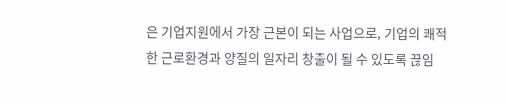은 기업지원에서 가장 근본이 되는 사업으로, 기업의 쾌적한 근로환경과 양질의 일자리 창출이 될 수 있도록 끊임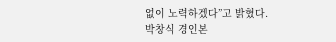없이 노력하겠다”고 밝혔다.
박창식 경인본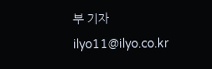부 기자 ilyo11@ilyo.co.kr